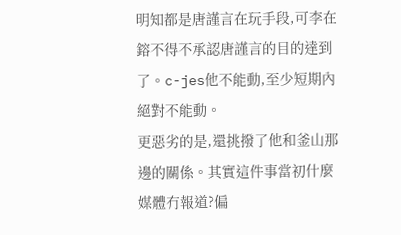明知都是唐謹言在玩手段,可李在鎔不得不承認唐謹言的目的達到了。c-jes他不能動,至少短期內絕對不能動。
更惡劣的是,還挑撥了他和釜山那邊的關係。其實這件事當初什麼媒體冇報道?偏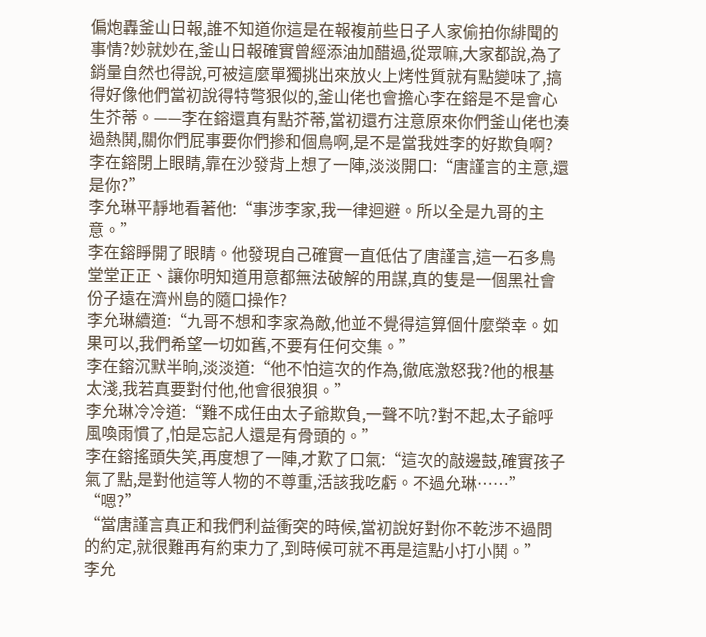偏炮轟釜山日報,誰不知道你這是在報複前些日子人家偷拍你緋聞的事情?妙就妙在,釜山日報確實曾經添油加醋過,從眾嘛,大家都說,為了銷量自然也得說,可被這麼單獨挑出來放火上烤性質就有點變味了,搞得好像他們當初說得特彆狠似的,釜山佬也會擔心李在鎔是不是會心生芥蒂。——李在鎔還真有點芥蒂,當初還冇注意原來你們釜山佬也湊過熱鬨,關你們屁事要你們摻和個鳥啊,是不是當我姓李的好欺負啊?
李在鎔閉上眼睛,靠在沙發背上想了一陣,淡淡開口:“唐謹言的主意,還是你?”
李允琳平靜地看著他:“事涉李家,我一律迴避。所以全是九哥的主意。”
李在鎔睜開了眼睛。他發現自己確實一直低估了唐謹言,這一石多鳥堂堂正正、讓你明知道用意都無法破解的用謀,真的隻是一個黑社會份子遠在濟州島的隨口操作?
李允琳續道:“九哥不想和李家為敵,他並不覺得這算個什麼榮幸。如果可以,我們希望一切如舊,不要有任何交集。”
李在鎔沉默半晌,淡淡道:“他不怕這次的作為,徹底激怒我?他的根基太淺,我若真要對付他,他會很狼狽。”
李允琳冷冷道:“難不成任由太子爺欺負,一聲不吭?對不起,太子爺呼風喚雨慣了,怕是忘記人還是有骨頭的。”
李在鎔搖頭失笑,再度想了一陣,才歎了口氣:“這次的敲邊鼓,確實孩子氣了點,是對他這等人物的不尊重,活該我吃虧。不過允琳……”
“嗯?”
“當唐謹言真正和我們利益衝突的時候,當初說好對你不乾涉不過問的約定,就很難再有約束力了,到時候可就不再是這點小打小鬨。”
李允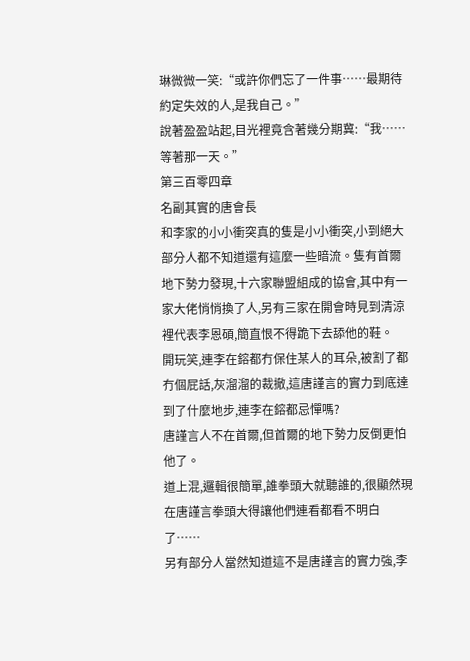琳微微一笑:“或許你們忘了一件事……最期待約定失效的人,是我自己。”
說著盈盈站起,目光裡竟含著幾分期冀:“我……等著那一天。”
第三百零四章
名副其實的唐會長
和李家的小小衝突真的隻是小小衝突,小到絕大部分人都不知道還有這麼一些暗流。隻有首爾地下勢力發現,十六家聯盟組成的協會,其中有一家大佬悄悄換了人,另有三家在開會時見到清涼裡代表李恩碩,簡直恨不得跪下去舔他的鞋。
開玩笑,連李在鎔都冇保住某人的耳朵,被割了都冇個屁話,灰溜溜的裁撤,這唐謹言的實力到底達到了什麼地步,連李在鎔都忌憚嗎?
唐謹言人不在首爾,但首爾的地下勢力反倒更怕他了。
道上混,邏輯很簡單,誰拳頭大就聽誰的,很顯然現在唐謹言拳頭大得讓他們連看都看不明白了……
另有部分人當然知道這不是唐謹言的實力強,李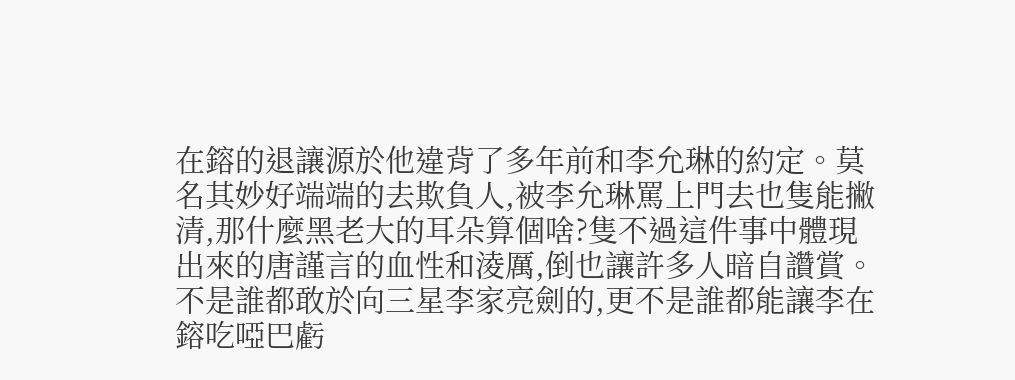在鎔的退讓源於他違背了多年前和李允琳的約定。莫名其妙好端端的去欺負人,被李允琳罵上門去也隻能撇清,那什麼黑老大的耳朵算個啥?隻不過這件事中體現出來的唐謹言的血性和淩厲,倒也讓許多人暗自讚賞。
不是誰都敢於向三星李家亮劍的,更不是誰都能讓李在鎔吃啞巴虧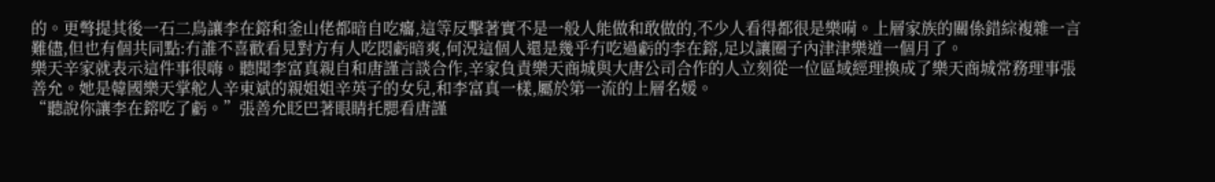的。更彆提其後一石二鳥讓李在鎔和釜山佬都暗自吃癟,這等反擊著實不是一般人能做和敢做的,不少人看得都很是樂嗬。上層家族的關係錯綜複雜一言難儘,但也有個共同點:冇誰不喜歡看見對方有人吃悶虧暗爽,何況這個人還是幾乎冇吃過虧的李在鎔,足以讓圈子內津津樂道一個月了。
樂天辛家就表示這件事很嗨。聽聞李富真親自和唐謹言談合作,辛家負責樂天商城與大唐公司合作的人立刻從一位區域經理換成了樂天商城常務理事張善允。她是韓國樂天掌舵人辛東斌的親姐姐辛英子的女兒,和李富真一樣,屬於第一流的上層名媛。
“聽說你讓李在鎔吃了虧。”張善允眨巴著眼睛托腮看唐謹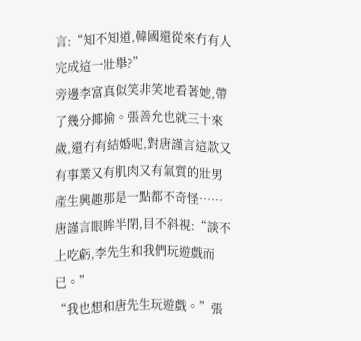言:“知不知道,韓國還從來冇有人完成這一壯舉?”
旁邊李富真似笑非笑地看著她,帶了幾分揶揄。張善允也就三十來歲,還冇有結婚呢,對唐謹言這款又有事業又有肌肉又有氣質的壯男產生興趣那是一點都不奇怪……
唐謹言眼眸半閉,目不斜視:“談不上吃虧,李先生和我們玩遊戲而已。”
“我也想和唐先生玩遊戲。”張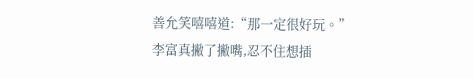善允笑嘻嘻道:“那一定很好玩。”
李富真撇了撇嘴,忍不住想插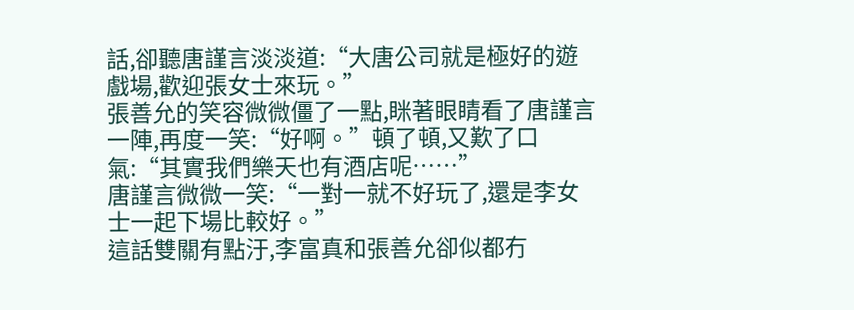話,卻聽唐謹言淡淡道:“大唐公司就是極好的遊戲場,歡迎張女士來玩。”
張善允的笑容微微僵了一點,眯著眼睛看了唐謹言一陣,再度一笑:“好啊。”頓了頓,又歎了口氣:“其實我們樂天也有酒店呢……”
唐謹言微微一笑:“一對一就不好玩了,還是李女士一起下場比較好。”
這話雙關有點汙,李富真和張善允卻似都冇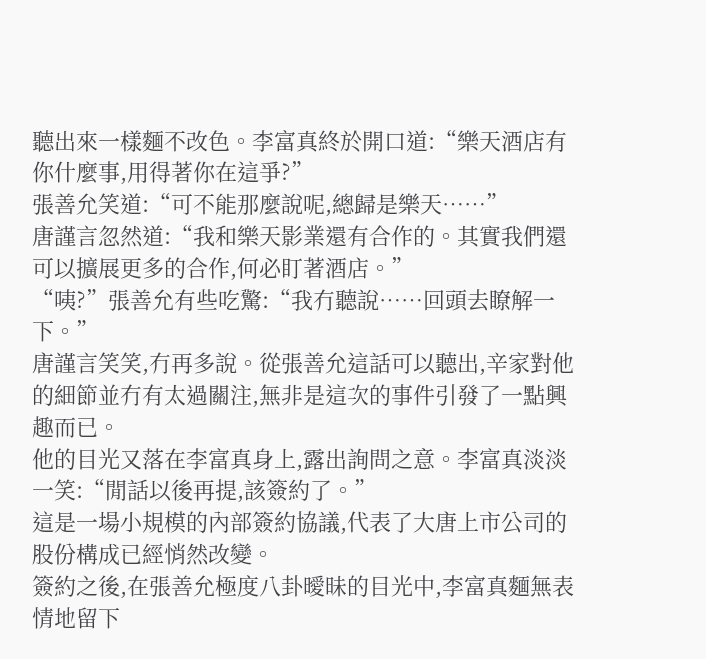聽出來一樣麵不改色。李富真終於開口道:“樂天酒店有你什麼事,用得著你在這爭?”
張善允笑道:“可不能那麼說呢,總歸是樂天……”
唐謹言忽然道:“我和樂天影業還有合作的。其實我們還可以擴展更多的合作,何必盯著酒店。”
“咦?”張善允有些吃驚:“我冇聽說……回頭去瞭解一下。”
唐謹言笑笑,冇再多說。從張善允這話可以聽出,辛家對他的細節並冇有太過關注,無非是這次的事件引發了一點興趣而已。
他的目光又落在李富真身上,露出詢問之意。李富真淡淡一笑:“閒話以後再提,該簽約了。”
這是一場小規模的內部簽約協議,代表了大唐上市公司的股份構成已經悄然改變。
簽約之後,在張善允極度八卦曖昧的目光中,李富真麵無表情地留下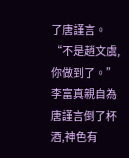了唐謹言。
“不是趙文虞,你做到了。”李富真親自為唐謹言倒了杯酒,神色有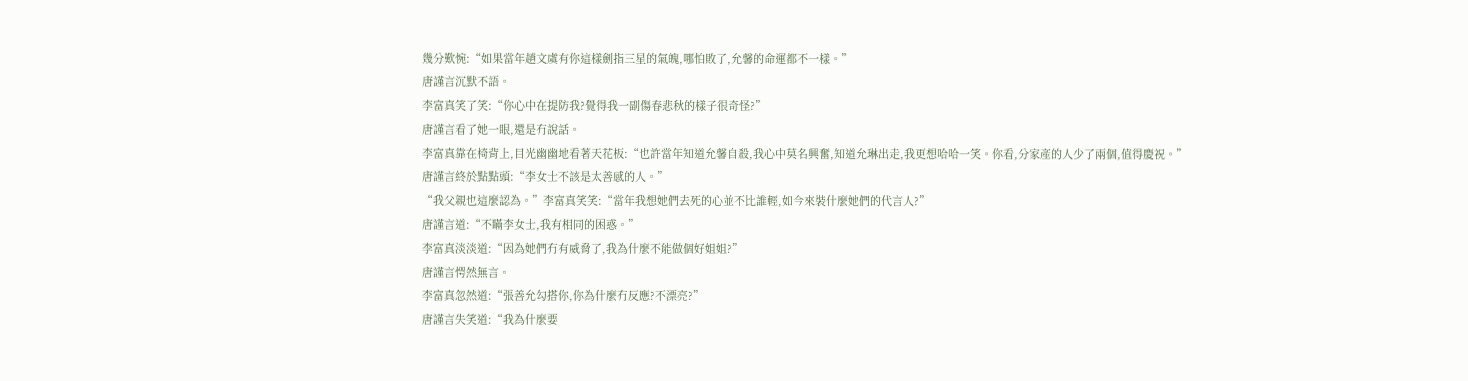幾分歎惋:“如果當年趙文虞有你這樣劍指三星的氣魄,哪怕敗了,允馨的命運都不一樣。”
唐謹言沉默不語。
李富真笑了笑:“你心中在提防我?覺得我一副傷春悲秋的樣子很奇怪?”
唐謹言看了她一眼,還是冇說話。
李富真靠在椅背上,目光幽幽地看著天花板:“也許當年知道允馨自殺,我心中莫名興奮,知道允琳出走,我更想哈哈一笑。你看,分家產的人少了兩個,值得慶祝。”
唐謹言終於點點頭:“李女士不該是太善感的人。”
“我父親也這麼認為。”李富真笑笑:“當年我想她們去死的心並不比誰輕,如今來裝什麼她們的代言人?”
唐謹言道:“不瞞李女士,我有相同的困惑。”
李富真淡淡道:“因為她們冇有威脅了,我為什麼不能做個好姐姐?”
唐謹言愕然無言。
李富真忽然道:“張善允勾搭你,你為什麼冇反應?不漂亮?”
唐謹言失笑道:“我為什麼要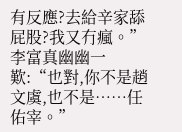有反應?去給辛家舔屁股?我又冇瘋。”
李富真幽幽一歎:“也對,你不是趙文虞,也不是……任佑宰。”